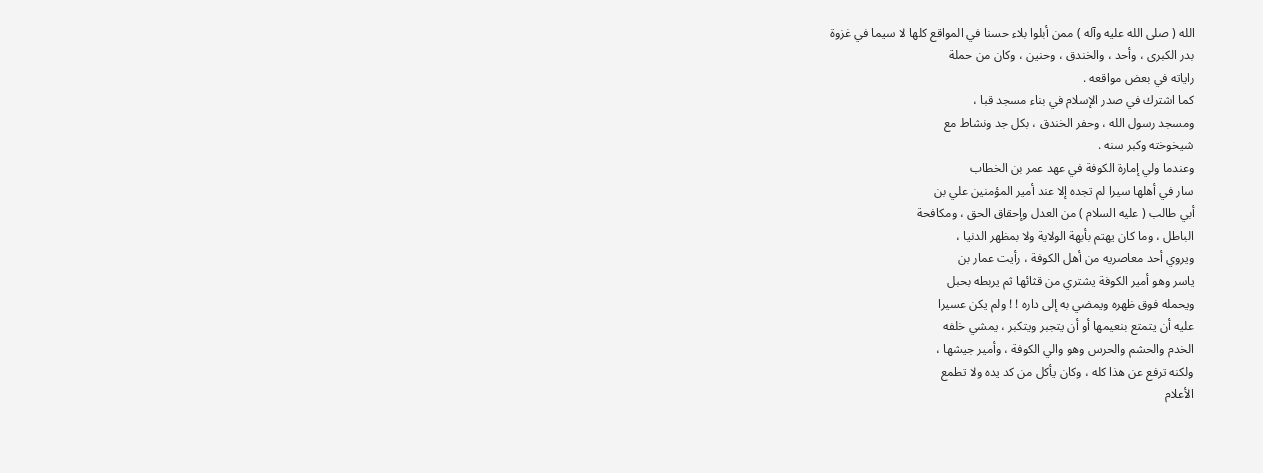الله ( صلى الله عليه وآله ) ممن أبلوا بلاء حسنا في المواقع كلها لا سيما في غزوة
بدر الكبرى ، وأحد ، والخندق ، وحنين ، وكان من حملة
راياته في بعض مواقعه .
كما اشترك في صدر الإسلام في بناء مسجد قبا ،
ومسجد رسول الله ، وحفر الخندق ، بكل جد ونشاط مع
شيخوخته وكبر سنه .
وعندما ولي إمارة الكوفة في عهد عمر بن الخطاب
سار في أهلها سيرا لم تجده إلا عند أمير المؤمنين علي بن
أبي طالب ( عليه السلام ) من العدل وإحقاق الحق ، ومكافحة
الباطل ، وما كان يهتم بأبهة الولاية ولا بمظهر الدنيا ،
ويروي أحد معاصريه من أهل الكوفة ، رأيت عمار بن
ياسر وهو أمير الكوفة يشتري من قثائها ثم يربطه بحبل
ويحمله فوق ظهره ويمضي به إلى داره ! ! ولم يكن عسيرا
عليه أن يتمتع بنعيمها أو أن يتجبر ويتكبر ، يمشي خلفه
الخدم والحشم والحرس وهو والي الكوفة ، وأمير جيشها ،
ولكنه ترفع عن هذا كله ، وكان يأكل من كد يده ولا تطمع
الأعلام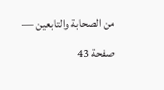من الصحابة والتابعين — صفحة 43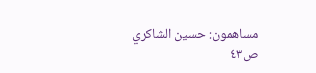مساهمون: حسين الشاكري
ص٤٣